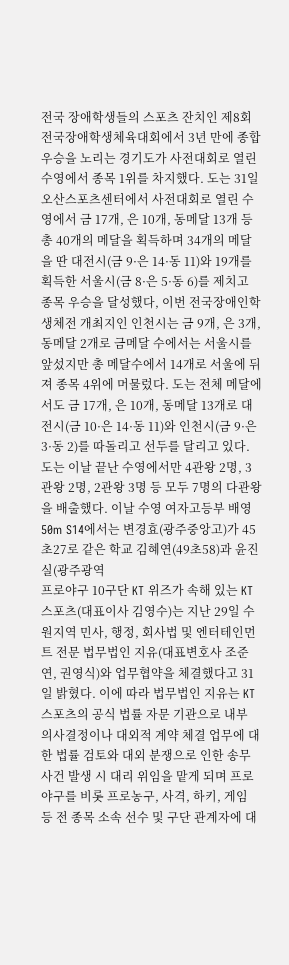전국 장애학생들의 스포츠 잔치인 제8회 전국장애학생체육대회에서 3년 만에 종합우승을 노리는 경기도가 사전대회로 열린 수영에서 종목 1위를 차지했다. 도는 31일 오산스포츠센터에서 사전대회로 열린 수영에서 금 17개, 은 10개, 동메달 13개 등 총 40개의 메달을 획득하며 34개의 메달을 딴 대전시(금 9·은 14·동 11)와 19개를 획득한 서울시(금 8·은 5·동 6)를 제치고 종목 우승을 달성했다, 이번 전국장애인학생체전 개최지인 인천시는 금 9개, 은 3개, 동메달 2개로 금메달 수에서는 서울시를 앞섰지만 총 메달수에서 14개로 서울에 뒤져 종목 4위에 머물렀다. 도는 전체 메달에서도 금 17개, 은 10개, 동메달 13개로 대전시(금 10·은 14·동 11)와 인천시(금 9·은 3·동 2)를 따돌리고 선두를 달리고 있다. 도는 이날 끝난 수영에서만 4관왕 2명, 3관왕 2명, 2관왕 3명 등 모두 7명의 다관왕을 배출했다. 이날 수영 여자고등부 배영 50m S14에서는 변경효(광주중앙고)가 45초27로 같은 학교 김혜연(49초58)과 윤진실(광주광역
프로야구 10구단 KT 위즈가 속해 있는 KT 스포츠(대표이사 김영수)는 지난 29일 수원지역 민사, 행정, 회사법 및 엔터테인먼트 전문 법무법인 지유(대표변호사 조준연, 권영식)와 업무협약을 체결했다고 31일 밝혔다. 이에 따라 법무법인 지유는 KT 스포츠의 공식 법률 자문 기관으로 내부 의사결정이나 대외적 계약 체결 업무에 대한 법률 검토와 대외 분쟁으로 인한 송무 사건 발생 시 대리 위임을 맡게 되며 프로야구를 비롯 프로농구, 사격, 하키, 게임 등 전 종목 소속 선수 및 구단 관계자에 대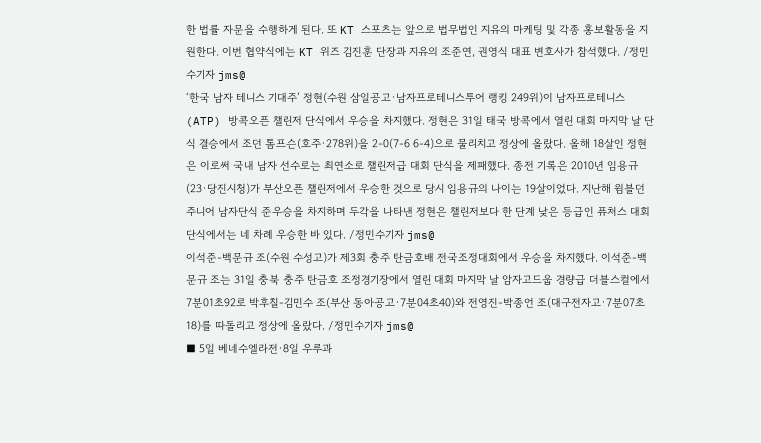한 법률 자문을 수행하게 된다. 또 KT 스포츠는 앞으로 법무법인 지유의 마케팅 및 각종 홍보활동을 지원한다. 이번 협약식에는 KT 위즈 김진훈 단장과 지유의 조준연, 권영식 대표 변호사가 참석했다. /정민수기자 jms@
‘한국 남자 테니스 기대주’ 정현(수원 삼일공고·남자프로테니스투어 랭킹 249위)이 남자프로테니스(ATP) 방콕오픈 챌린저 단식에서 우승을 차지했다. 정현은 31일 태국 방콕에서 열린 대회 마지막 날 단식 결승에서 조던 톰프슨(호주·278위)을 2-0(7-6 6-4)으로 물리치고 정상에 올랐다. 올해 18살인 정현은 이로써 국내 남자 선수로는 최연소로 챌린저급 대회 단식을 제패했다. 종전 기록은 2010년 임용규(23·당진시청)가 부산오픈 챌린저에서 우승한 것으로 당시 임용규의 나이는 19살이었다. 지난해 윔블던 주니어 남자단식 준우승을 차지하며 두각을 나타낸 정현은 챌린저보다 한 단계 낮은 등급인 퓨처스 대회 단식에서는 네 차례 우승한 바 있다. /정민수기자 jms@
이석준-백문규 조(수원 수성고)가 제3회 충주 탄금호배 전국조정대회에서 우승을 차지했다. 이석준-백문규 조는 31일 충북 충주 탄금호 조정경기장에서 열린 대회 마지막 날 암자고드웁 경량급 더블스컬에서 7분01초92로 박후칠-김민수 조(부산 동아공고·7분04초40)와 전영진-박종언 조(대구전자고·7분07초18)를 따돌리고 정상에 올랐다. /정민수기자 jms@
■ 5일 베네수엘라전·8일 우루과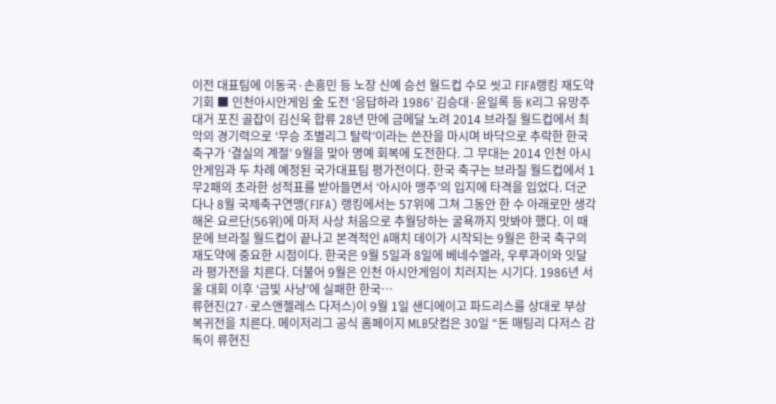이전 대표팀에 이동국·손흥민 등 노장 신예 승선 월드컵 수모 씻고 FIFA랭킹 재도약 기회 ■ 인천아시안게임 金 도전 ‘응답하라 1986’ 김승대·윤일록 등 K리그 유망주 대거 포진 골잡이 김신욱 합류 28년 만에 금메달 노려 2014 브라질 월드컵에서 최악의 경기력으로 ‘무승 조별리그 탈락’이라는 쓴잔을 마시며 바닥으로 추락한 한국 축구가 ‘결실의 계절’ 9월을 맞아 명예 회복에 도전한다. 그 무대는 2014 인천 아시안게임과 두 차례 예정된 국가대표팀 평가전이다. 한국 축구는 브라질 월드컵에서 1무2패의 초라한 성적표를 받아들면서 ‘아시아 맹주’의 입지에 타격을 입었다. 더군다나 8월 국제축구연맹(FIFA) 랭킹에서는 57위에 그쳐 그동안 한 수 아래로만 생각해온 요르단(56위)에 마저 사상 처음으로 추월당하는 굴욕까지 맛봐야 했다. 이 때문에 브라질 월드컵이 끝나고 본격적인 A매치 데이가 시작되는 9월은 한국 축구의 재도약에 중요한 시점이다. 한국은 9월 5일과 8일에 베네수엘라, 우루과이와 잇달라 평가전을 치른다. 더불어 9월은 인천 아시안게임이 치러지는 시기다. 1986년 서울 대회 이후 ‘금빛 사냥’에 실패한 한국…
류현진(27·로스앤젤레스 다저스)이 9월 1일 샌디에이고 파드리스를 상대로 부상 복귀전을 치른다. 메이저리그 공식 홈페이지 MLB닷컴은 30일 “돈 매팅리 다저스 감독이 류현진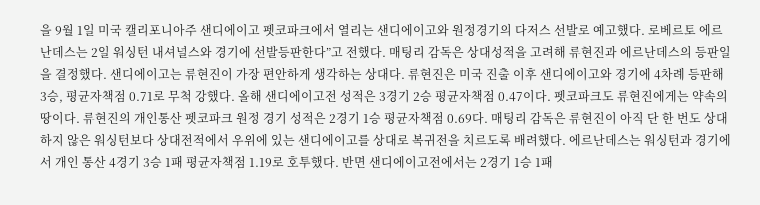을 9월 1일 미국 캘리포니아주 샌디에이고 펫코파크에서 열리는 샌디에이고와 원정경기의 다저스 선발로 예고했다. 로베르토 에르난데스는 2일 워싱턴 내셔널스와 경기에 선발등판한다”고 전했다. 매팅리 감독은 상대성적을 고려해 류현진과 에르난데스의 등판일을 결정했다. 샌디에이고는 류현진이 가장 편안하게 생각하는 상대다. 류현진은 미국 진출 이후 샌디에이고와 경기에 4차례 등판해 3승, 평균자책점 0.71로 무척 강했다. 올해 샌디에이고전 성적은 3경기 2승 평균자책점 0.47이다. 펫코파크도 류현진에게는 약속의 땅이다. 류현진의 개인통산 펫코파크 원정 경기 성적은 2경기 1승 평균자책점 0.69다. 매팅리 감독은 류현진이 아직 단 한 번도 상대하지 않은 워싱턴보다 상대전적에서 우위에 있는 샌디에이고를 상대로 복귀전을 치르도록 배려했다. 에르난데스는 워싱턴과 경기에서 개인 통산 4경기 3승 1패 평균자책점 1.19로 호투했다. 반면 샌디에이고전에서는 2경기 1승 1패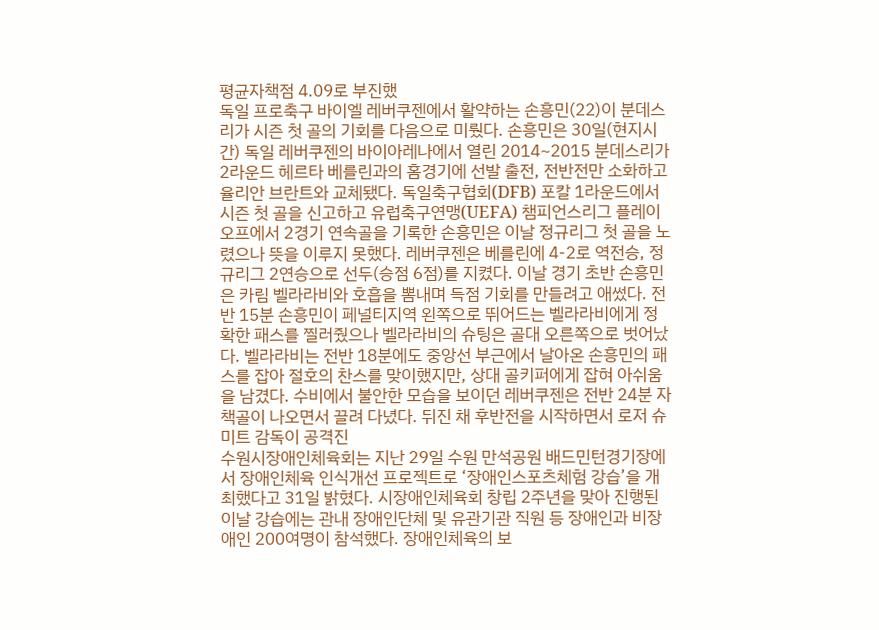평균자책점 4.09로 부진했
독일 프로축구 바이엘 레버쿠젠에서 활약하는 손흥민(22)이 분데스리가 시즌 첫 골의 기회를 다음으로 미뤘다. 손흥민은 30일(현지시간) 독일 레버쿠젠의 바이아레나에서 열린 2014~2015 분데스리가 2라운드 헤르타 베를린과의 홈경기에 선발 출전, 전반전만 소화하고 율리안 브란트와 교체됐다. 독일축구협회(DFB) 포칼 1라운드에서 시즌 첫 골을 신고하고 유럽축구연맹(UEFA) 챔피언스리그 플레이오프에서 2경기 연속골을 기록한 손흥민은 이날 정규리그 첫 골을 노렸으나 뜻을 이루지 못했다. 레버쿠젠은 베를린에 4-2로 역전승, 정규리그 2연승으로 선두(승점 6점)를 지켰다. 이날 경기 초반 손흥민은 카림 벨라라비와 호흡을 뽐내며 득점 기회를 만들려고 애썼다. 전반 15분 손흥민이 페널티지역 왼쪽으로 뛰어드는 벨라라비에게 정확한 패스를 찔러줬으나 벨라라비의 슈팅은 골대 오른쪽으로 벗어났다. 벨라라비는 전반 18분에도 중앙선 부근에서 날아온 손흥민의 패스를 잡아 절호의 찬스를 맞이했지만, 상대 골키퍼에게 잡혀 아쉬움을 남겼다. 수비에서 불안한 모습을 보이던 레버쿠젠은 전반 24분 자책골이 나오면서 끌려 다녔다. 뒤진 채 후반전을 시작하면서 로저 슈미트 감독이 공격진
수원시장애인체육회는 지난 29일 수원 만석공원 배드민턴경기장에서 장애인체육 인식개선 프로젝트로 ‘장애인스포츠체험 강습’을 개최했다고 31일 밝혔다. 시장애인체육회 창립 2주년을 맞아 진행된 이날 강습에는 관내 장애인단체 및 유관기관 직원 등 장애인과 비장애인 200여명이 참석했다. 장애인체육의 보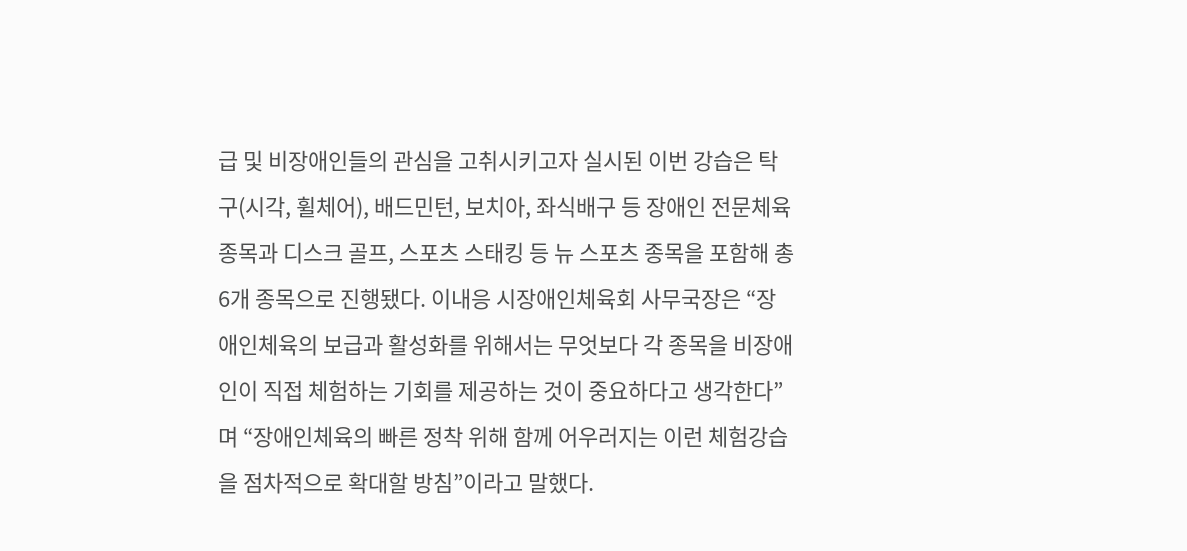급 및 비장애인들의 관심을 고취시키고자 실시된 이번 강습은 탁구(시각, 휠체어), 배드민턴, 보치아, 좌식배구 등 장애인 전문체육종목과 디스크 골프, 스포츠 스태킹 등 뉴 스포츠 종목을 포함해 총 6개 종목으로 진행됐다. 이내응 시장애인체육회 사무국장은 “장애인체육의 보급과 활성화를 위해서는 무엇보다 각 종목을 비장애인이 직접 체험하는 기회를 제공하는 것이 중요하다고 생각한다”며 “장애인체육의 빠른 정착 위해 함께 어우러지는 이런 체험강습을 점차적으로 확대할 방침”이라고 말했다.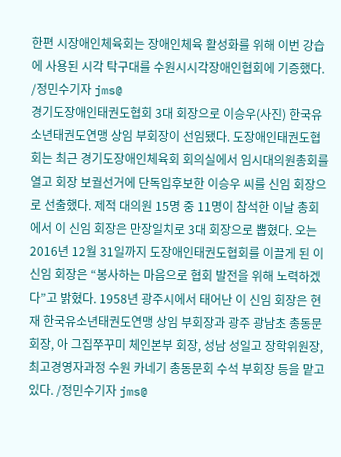한편 시장애인체육회는 장애인체육 활성화를 위해 이번 강습에 사용된 시각 탁구대를 수원시시각장애인협회에 기증했다. /정민수기자 jms@
경기도장애인태권도협회 3대 회장으로 이승우(사진) 한국유소년태권도연맹 상임 부회장이 선임됐다. 도장애인태권도협회는 최근 경기도장애인체육회 회의실에서 임시대의원총회를 열고 회장 보궐선거에 단독입후보한 이승우 씨를 신임 회장으로 선출했다. 제적 대의원 15명 중 11명이 참석한 이날 총회에서 이 신임 회장은 만장일치로 3대 회장으로 뽑혔다. 오는 2016년 12월 31일까지 도장애인태권도협회를 이끌게 된 이 신임 회장은 “봉사하는 마음으로 협회 발전을 위해 노력하겠다”고 밝혔다. 1958년 광주시에서 태어난 이 신임 회장은 현재 한국유소년태권도연맹 상임 부회장과 광주 광남초 총동문회장, 아 그집쭈꾸미 체인본부 회장, 성남 성일고 장학위원장, 최고경영자과정 수원 카네기 총동문회 수석 부회장 등을 맡고 있다. /정민수기자 jms@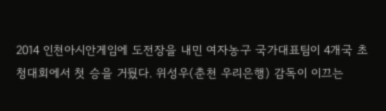2014 인천아시안게임에 도전장을 내민 여자농구 국가대표팀이 4개국 초청대회에서 첫 승을 거뒀다. 위성우(춘천 우리은행) 감독이 이끄는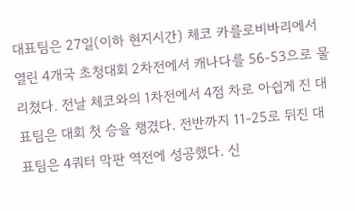대표팀은 27일(이하 현지시간) 체코 카를로비바리에서 열린 4개국 초청대회 2차전에서 캐나다를 56-53으로 물리쳤다. 전날 체코와의 1차전에서 4점 차로 아쉽게 진 대표팀은 대회 첫 승을 챙겼다. 전반까지 11-25로 뒤진 대표팀은 4쿼터 막판 역전에 성공했다. 신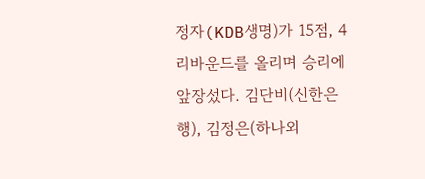정자(KDB생명)가 15점, 4리바운드를 올리며 승리에 앞장섰다. 김단비(신한은행), 김정은(하나외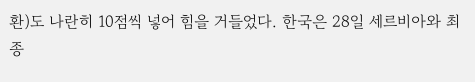환)도 나란히 10점씩 넣어 힘을 거들었다. 한국은 28일 세르비아와 최종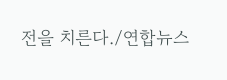전을 치른다./연합뉴스